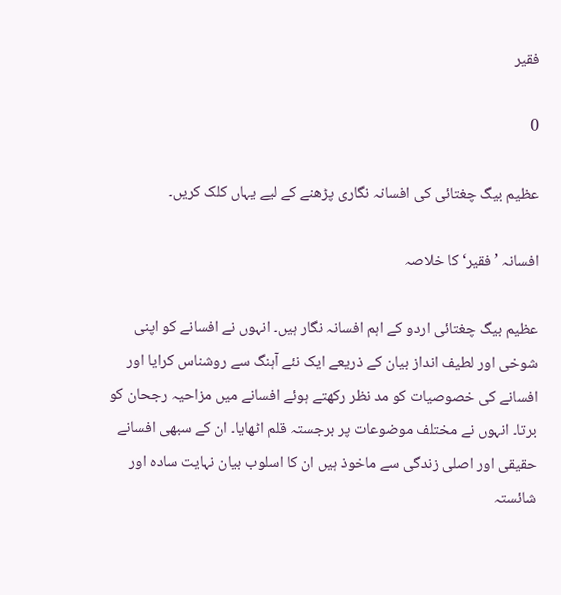فقیر

0

عظیم بیگ چغتائی کی افسانہ نگاری پڑھنے کے لیے یہاں کلک کریں۔

افسانہ ’فقیر‘ کا خلاصہ

عظیم بیگ چغتائی اردو کے اہم افسانہ نگار ہیں۔ انہوں نے افسانے کو اپنی شوخی اور لطیف انداز بیان کے ذریعے ایک نئے آہنگ سے روشناس کرایا اور افسانے کی خصوصیات کو مد نظر رکھتے ہوئے افسانے میں مزاحیہ رجحان کو برتا۔ انہوں نے مختلف موضوعات پر برجستہ قلم اٹھایا۔ ان کے سبھی افسانے حقیقی اور اصلی زندگی سے ماخوذ ہیں ان کا اسلوب بیان نہایت سادہ اور شائستہ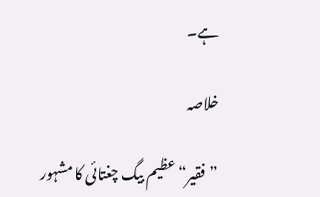ہے۔

خلاصہ

”فقیر“ عظیم بیگ چغتائی کا مشہور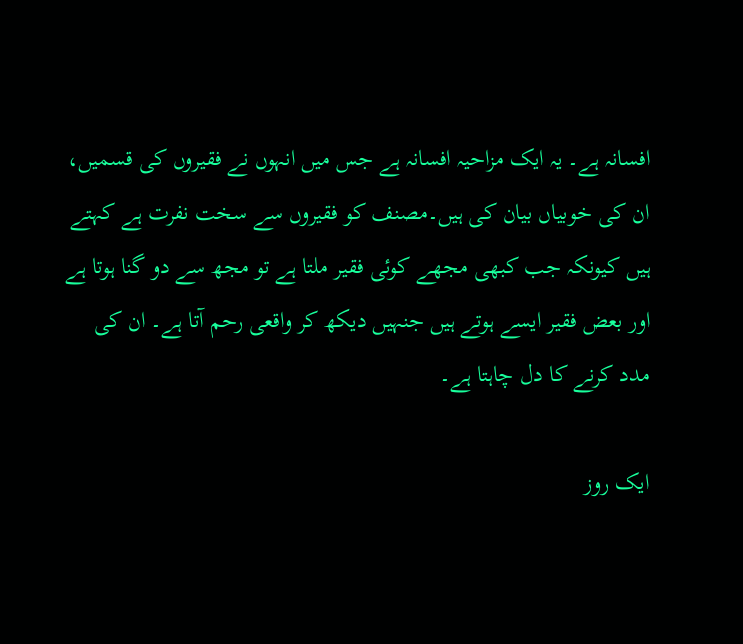افسانہ ہے۔ یہ ایک مزاحیہ افسانہ ہے جس میں انہوں نے فقیروں کی قسمیں، ان کی خوبیاں بیان کی ہیں۔مصنف کو فقیروں سے سخت نفرت ہے کہتے ہیں کیونکہ جب کبھی مجھے کوئی فقیر ملتا ہے تو مجھ سے دو گنا ہوتا ہے اور بعض فقیر ایسے ہوتے ہیں جنہیں دیکھ کر واقعی رحم آتا ہے۔ ان کی مدد کرنے کا دل چاہتا ہے۔

ایک روز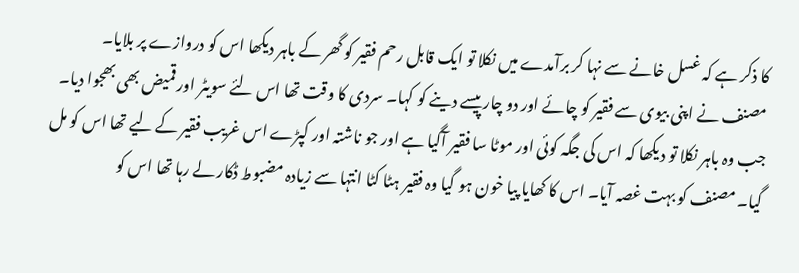کا ذکر ہے کہ غسل خانے سے نہا کر برآمدے میں نکلا تو ایک قابل رحم فقیر کو گھر کے باہر دیکھا اس کو دروازے پر بلایا۔ مصنف نے اپنی بیوی سے فقیر کو چائے اور دو چار پیسے دینے کو کہا۔ سردی کا وقت تھا اس لئے سویٹر اور قمیض بھی بھجوا دیا۔ جب وہ باہر نکلا تو دیکھا کہ اس کی جگہ کوئی اور موٹا سا فقیر آگیا ہے اور جو ناشتہ اور کپڑے اس غریب فقیر کے لیے تھا اس کو مل گیا۔ مصنف کو بہت غصہ آیا۔ اس کا کھایا پیا خون ہو گیا وہ فقیر ہٹا کٹا انتہا سے زیادہ مضبوط ڈکار لے رہا تھا اس کو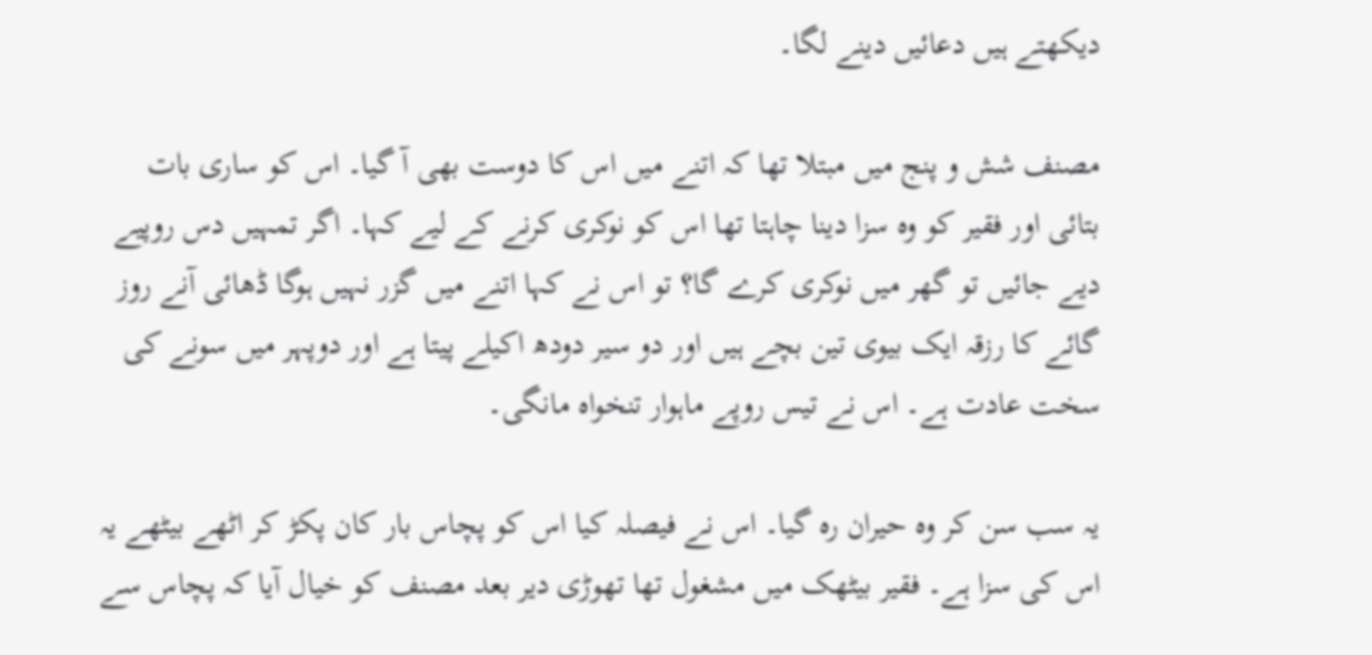دیکھتے ہیں دعائیں دینے لگا۔

مصنف شش و پنج میں مبتلا تھا کہ اتنے میں اس کا دوست بھی آ گیا۔ اس کو ساری بات بتائی اور فقیر کو وہ سزا دینا چاہتا تھا اس کو نوکری کرنے کے لیے کہا۔ اگر تمہیں دس روپیے دیے جائیں تو گھر میں نوکری کرے گا؟ تو اس نے کہا اتنے میں گزر نہیں ہوگا ڈھائی آنے روز گائے کا رزقہ ایک بیوی تین بچے ہیں اور دو سیر دودھ اکیلے پیتا ہے اور دوپہر میں سونے کی سخت عادت ہے۔ اس نے تیس روپے ماہوار تنخواہ مانگی۔

یہ سب سن کر وہ حیران رہ گیا۔ اس نے فیصلہ کیا اس کو پچاس بار کان پکڑ کر اٹھے بیٹھے یہ اس کی سزا ہے۔ فقیر بیٹھک میں مشغول تھا تھوڑی دیر بعد مصنف کو خیال آیا کہ پچاس سے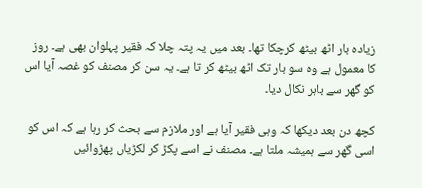زیادہ بار اٹھ بیٹھ کرچکا تھا۔ بعد میں یہ پتہ چلا کہ فقیر پہلوان بھی ہے۔ روز کا معمول ہے وہ سو بار تک اٹھ بیٹھ کر تا ہے۔ یہ سن کر مصنف کو غصہ آیا اس کو گھر سے باہر نکال دیا۔

کچھ دن بعد دیکھا کہ وہی فقیر آیا ہے اور ملازم سے بحث کر رہا ہے کہ اس کو اسی گھر سے ہمیشہ ملتا ہے۔ مصنف نے اسے پکڑ کر لکڑیاں پھڑوائیں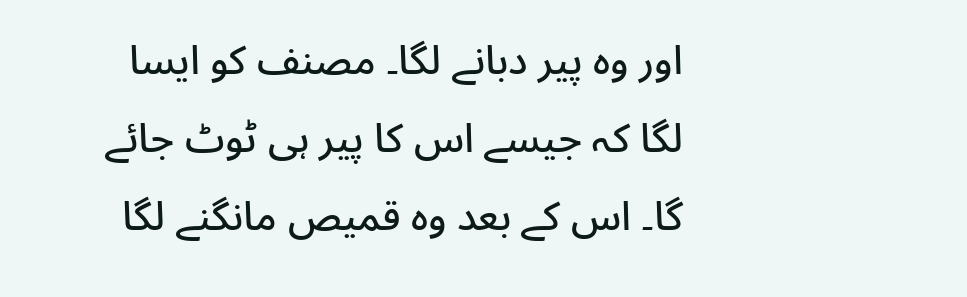اور وہ پیر دبانے لگا۔ مصنف کو ایسا لگا کہ جیسے اس کا پیر ہی ٹوٹ جائے گا۔ اس کے بعد وہ قمیص مانگنے لگا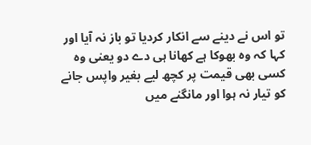تو اس نے دینے سے انکار کردیا تو باز نہ آیا اور کہا کہ وہ بھوکا ہے کھانا ہی دے دو یعنی وہ کسی بھی قیمت پر کچھ لیے بغیر واپس جانے کو تیار نہ ہوا اور مانگنے میں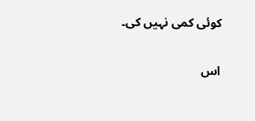کوئی کمی نہیں کی۔

اس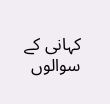کہانی کے سوالوں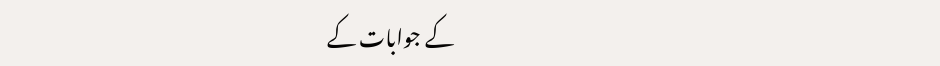کے جوابات کے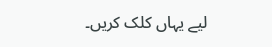لیے یہاں کلک کریں۔